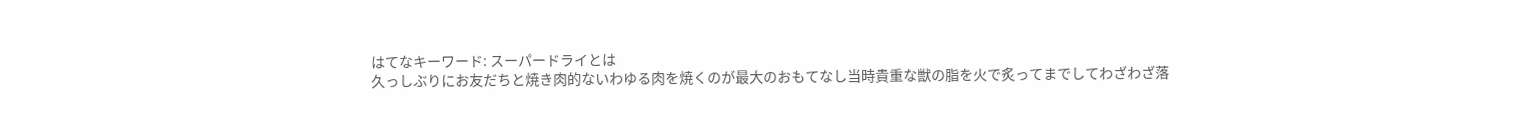はてなキーワード: スーパードライとは
久っしぶりにお友だちと焼き肉的ないわゆる肉を焼くのが最大のおもてなし当時貴重な獣の脂を火で炙ってまでしてわざわざ落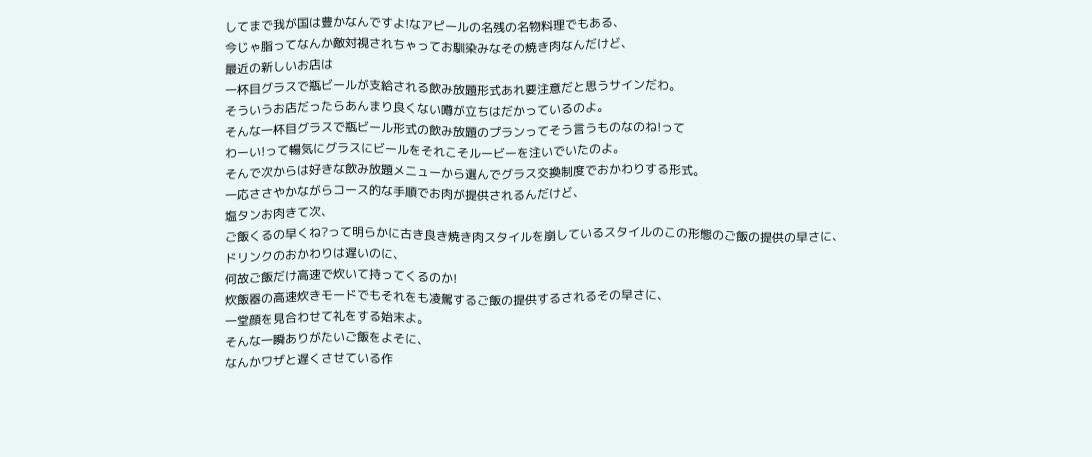してまで我が国は豊かなんですよ!なアピールの名残の名物料理でもある、
今じゃ脂ってなんか敵対視されちゃってお馴染みなその焼き肉なんだけど、
最近の新しいお店は
一杯目グラスで瓶ビールが支給される飲み放題形式あれ要注意だと思うサインだわ。
そういうお店だったらあんまり良くない噂が立ちはだかっているのよ。
そんな一杯目グラスで瓶ビール形式の飲み放題のプランってそう言うものなのね!って
わーい!って暢気にグラスにビールをそれこそルービーを注いでいたのよ。
そんで次からは好きな飲み放題メニューから選んでグラス交換制度でおかわりする形式。
一応ささやかながらコース的な手順でお肉が提供されるんだけど、
塩タンお肉きて次、
ご飯くるの早くね?って明らかに古き良き焼き肉スタイルを崩しているスタイルのこの形態のご飯の提供の早さに、
ドリンクのおかわりは遅いのに、
何故ご飯だけ高速で炊いて持ってくるのか!
炊飯器の高速炊きモードでもそれをも凌駕するご飯の提供するされるその早さに、
一堂顔を見合わせて礼をする始末よ。
そんな一瞬ありがたいご飯をよそに、
なんかワザと遅くさせている作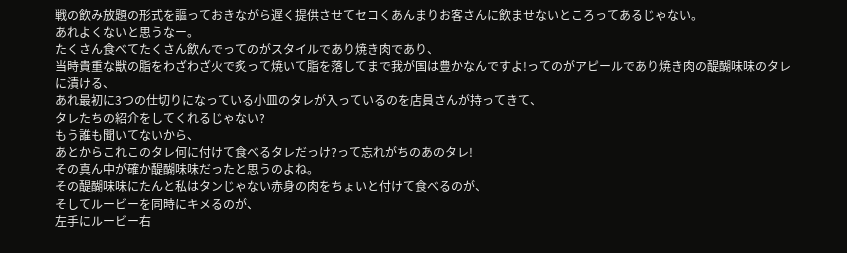戦の飲み放題の形式を謳っておきながら遅く提供させてセコくあんまりお客さんに飲ませないところってあるじゃない。
あれよくないと思うなー。
たくさん食べてたくさん飲んでってのがスタイルであり焼き肉であり、
当時貴重な獣の脂をわざわざ火で炙って焼いて脂を落してまで我が国は豊かなんですよ!ってのがアピールであり焼き肉の醍醐味味のタレに漬ける、
あれ最初に3つの仕切りになっている小皿のタレが入っているのを店員さんが持ってきて、
タレたちの紹介をしてくれるじゃない?
もう誰も聞いてないから、
あとからこれこのタレ何に付けて食べるタレだっけ?って忘れがちのあのタレ!
その真ん中が確か醍醐味味だったと思うのよね。
その醍醐味味にたんと私はタンじゃない赤身の肉をちょいと付けて食べるのが、
そしてルービーを同時にキメるのが、
左手にルービー右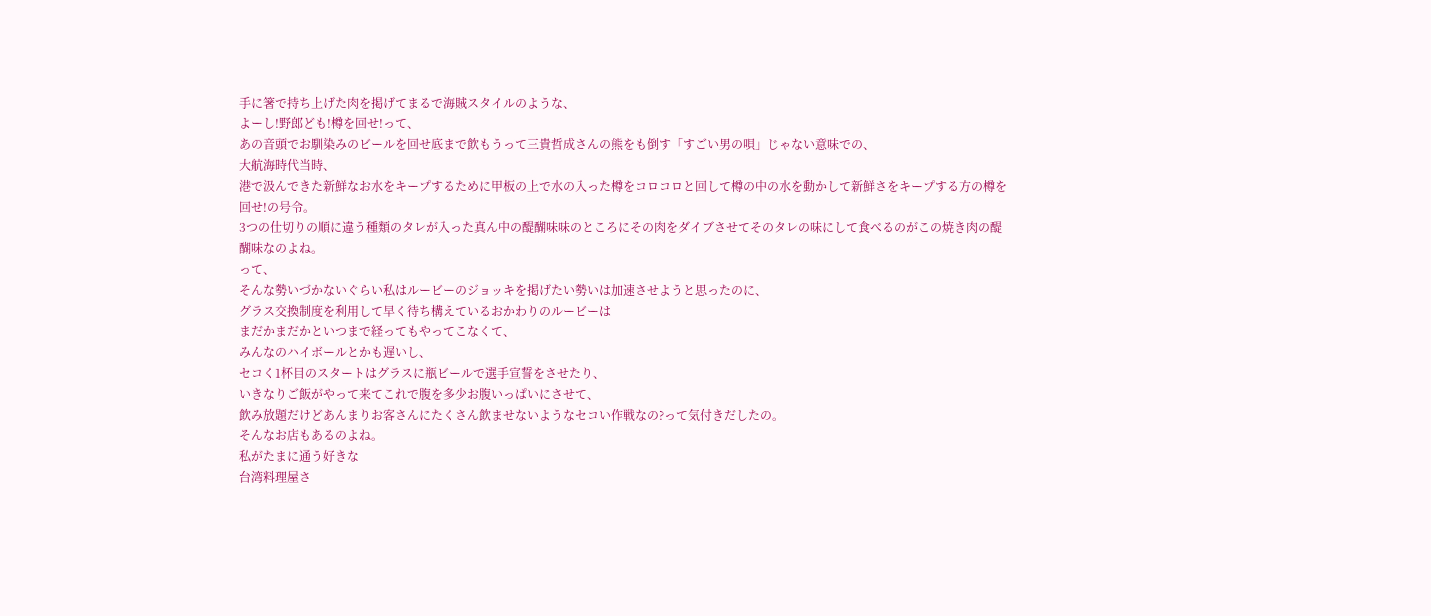手に箸で持ち上げた肉を掲げてまるで海賊スタイルのような、
よーし!野郎ども!樽を回せ!って、
あの音頭でお馴染みのビールを回せ底まで飲もうって三貴哲成さんの熊をも倒す「すごい男の唄」じゃない意味での、
大航海時代当時、
港で汲んできた新鮮なお水をキープするために甲板の上で水の入った樽をコロコロと回して樽の中の水を動かして新鮮さをキープする方の樽を回せ!の号令。
3つの仕切りの順に違う種類のタレが入った真ん中の醍醐味味のところにその肉をダイブさせてそのタレの味にして食べるのがこの焼き肉の醍醐味なのよね。
って、
そんな勢いづかないぐらい私はルービーのジョッキを掲げたい勢いは加速させようと思ったのに、
グラス交換制度を利用して早く待ち構えているおかわりのルービーは
まだかまだかといつまで経ってもやってこなくて、
みんなのハイボールとかも遅いし、
セコく1杯目のスタートはグラスに瓶ビールで選手宣誓をさせたり、
いきなりご飯がやって来てこれで腹を多少お腹いっぱいにさせて、
飲み放題だけどあんまりお客さんにたくさん飲ませないようなセコい作戦なの?って気付きだしたの。
そんなお店もあるのよね。
私がたまに通う好きな
台湾料理屋さ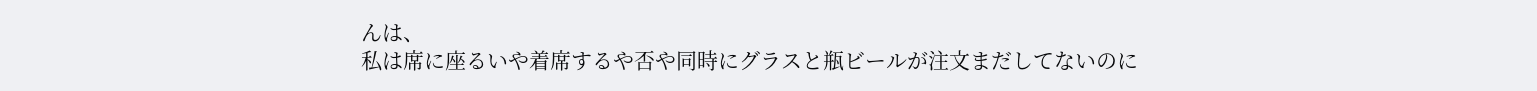んは、
私は席に座るいや着席するや否や同時にグラスと瓶ビールが注文まだしてないのに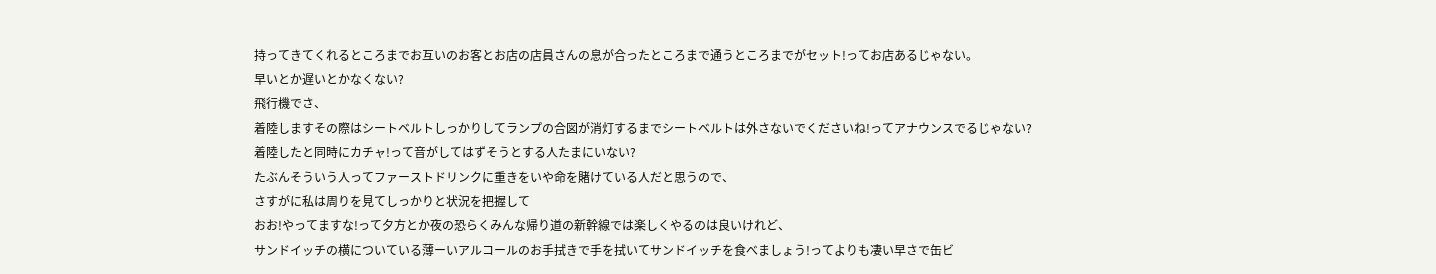持ってきてくれるところまでお互いのお客とお店の店員さんの息が合ったところまで通うところまでがセット!ってお店あるじゃない。
早いとか遅いとかなくない?
飛行機でさ、
着陸しますその際はシートベルトしっかりしてランプの合図が消灯するまでシートベルトは外さないでくださいね!ってアナウンスでるじゃない?
着陸したと同時にカチャ!って音がしてはずそうとする人たまにいない?
たぶんそういう人ってファーストドリンクに重きをいや命を賭けている人だと思うので、
さすがに私は周りを見てしっかりと状況を把握して
おお!やってますな!って夕方とか夜の恐らくみんな帰り道の新幹線では楽しくやるのは良いけれど、
サンドイッチの横についている薄ーいアルコールのお手拭きで手を拭いてサンドイッチを食べましょう!ってよりも凄い早さで缶ビ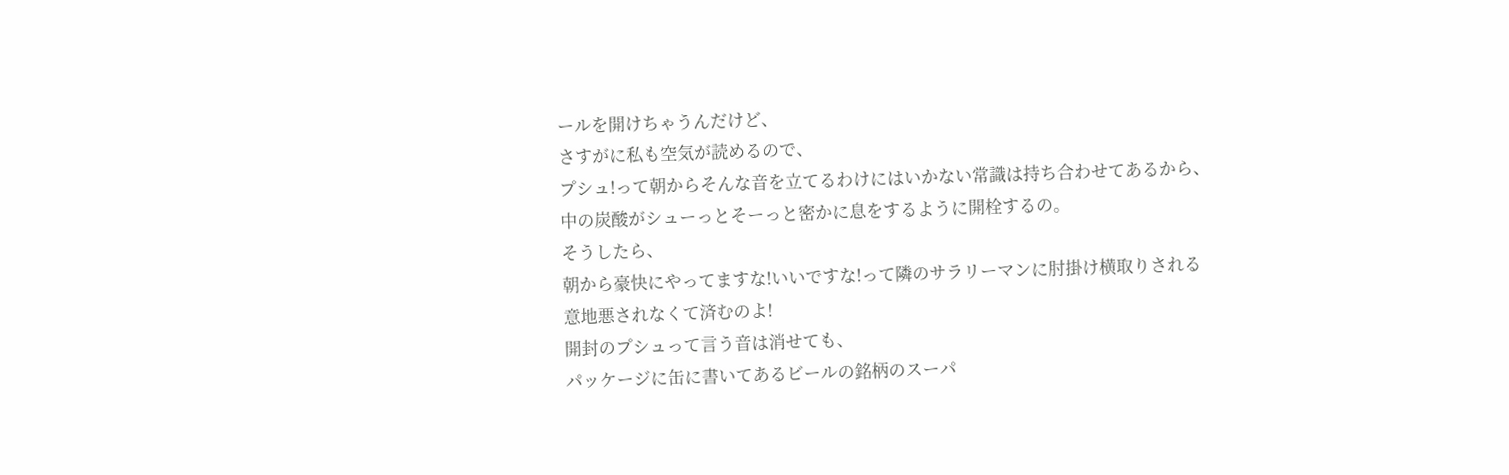ールを開けちゃうんだけど、
さすがに私も空気が読めるので、
プシュ!って朝からそんな音を立てるわけにはいかない常識は持ち合わせてあるから、
中の炭酸がシューっとそーっと密かに息をするように開栓するの。
そうしたら、
朝から豪快にやってますな!いいですな!って隣のサラリーマンに肘掛け横取りされる意地悪されなくて済むのよ!
開封のプシュって言う音は消せても、
パッケージに缶に書いてあるビールの銘柄のスーパ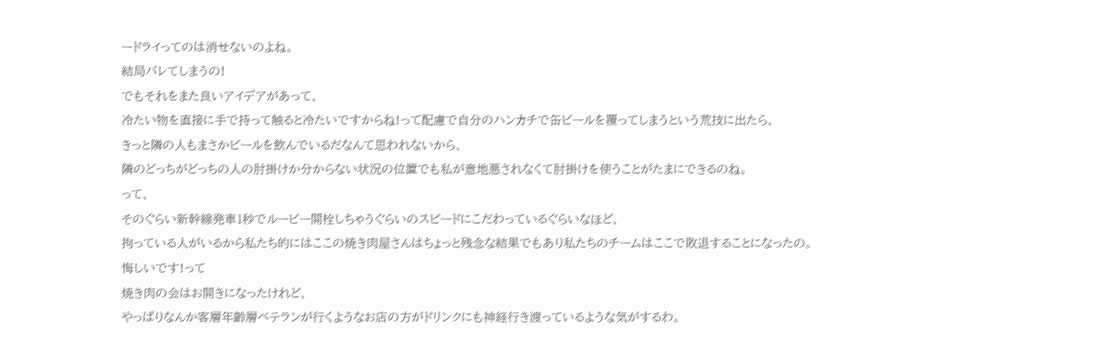ードライってのは消せないのよね。
結局バレてしまうの!
でもそれをまた良いアイデアがあって、
冷たい物を直接に手で持って触ると冷たいですからね!って配慮で自分のハンカチで缶ビールを覆ってしまうという荒技に出たら、
きっと隣の人もまさかビールを飲んでいるだなんて思われないから、
隣のどっちがどっちの人の肘掛けか分からない状況の位置でも私が意地悪されなくて肘掛けを使うことがたまにできるのね。
って、
そのぐらい新幹線発車1秒でルービー開栓しちゃうぐらいのスピードにこだわっているぐらいなほど、
拘っている人がいるから私たち的にはここの焼き肉屋さんはちょっと残念な結果でもあり私たちのチームはここで敗退することになったの。
悔しいです!って
焼き肉の会はお開きになったけれど、
やっぱりなんか客層年齢層ベテランが行くようなお店の方がドリンクにも神経行き渡っているような気がするわ。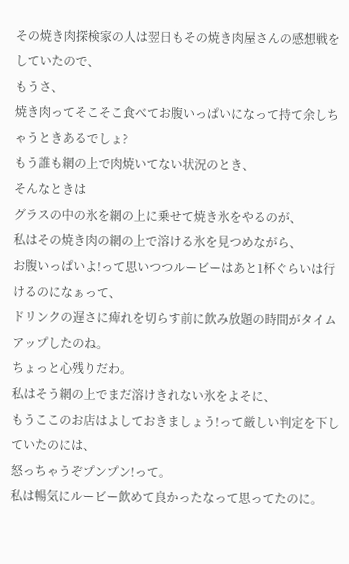その焼き肉探検家の人は翌日もその焼き肉屋さんの感想戦をしていたので、
もうさ、
焼き肉ってそこそこ食べてお腹いっぱいになって持て余しちゃうときあるでしょ?
もう誰も網の上で肉焼いてない状況のとき、
そんなときは
グラスの中の氷を網の上に乗せて焼き氷をやるのが、
私はその焼き肉の網の上で溶ける氷を見つめながら、
お腹いっぱいよ!って思いつつルービーはあと1杯ぐらいは行けるのになぁって、
ドリンクの遅さに痺れを切らす前に飲み放題の時間がタイムアップしたのね。
ちょっと心残りだわ。
私はそう網の上でまだ溶けきれない氷をよそに、
もうここのお店はよしておきましょう!って厳しい判定を下していたのには、
怒っちゃうぞプンプン!って。
私は暢気にルービー飲めて良かったなって思ってたのに。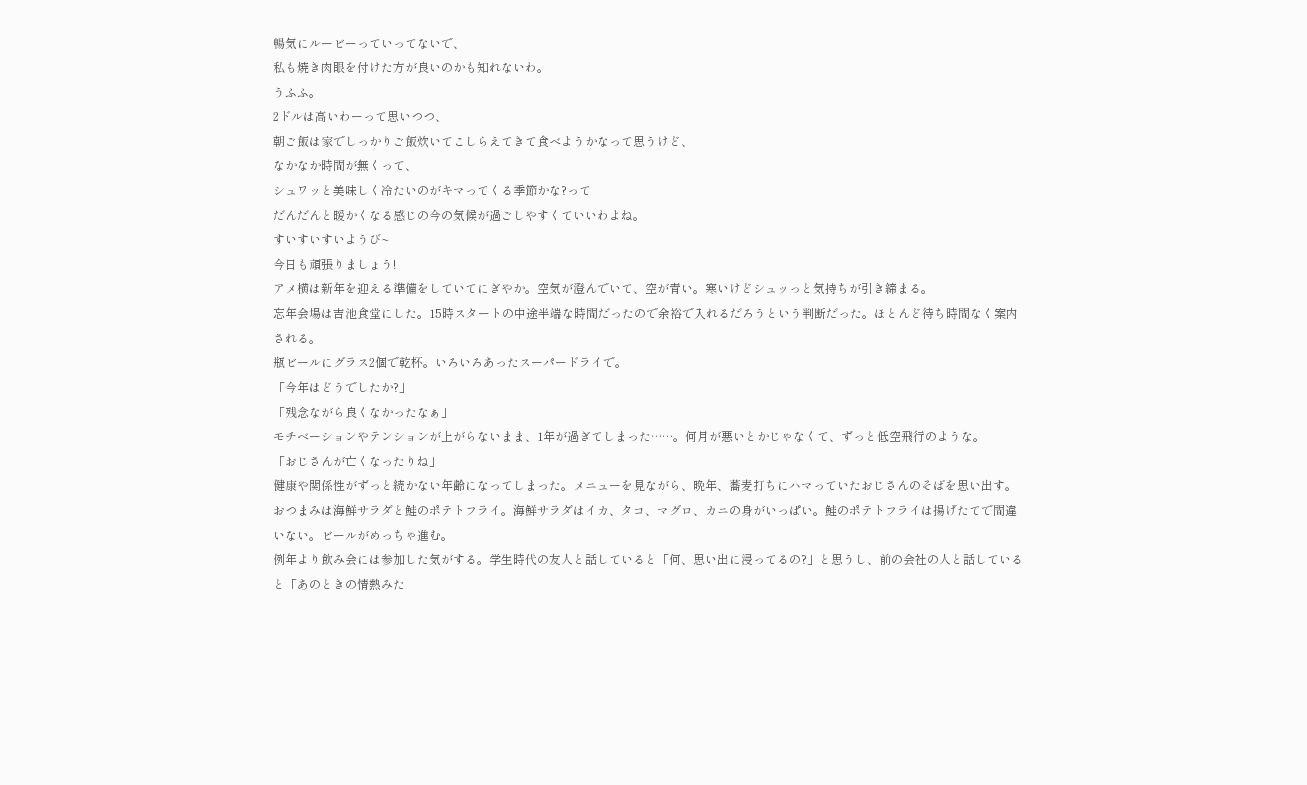暢気にルービーっていってないで、
私も焼き肉眼を付けた方が良いのかも知れないわ。
うふふ。
2ドルは高いわーって思いつつ、
朝ご飯は家でしっかりご飯炊いてこしらえてきて食べようかなって思うけど、
なかなか時間が無くって、
シュワッと美味しく冷たいのがキマってくる季節かな?って
だんだんと暖かくなる感じの今の気候が過ごしやすくていいわよね。
すいすいすいようび~
今日も頑張りましょう!
アメ横は新年を迎える準備をしていてにぎやか。空気が澄んでいて、空が青い。寒いけどシュッっと気持ちが引き締まる。
忘年会場は吉池食堂にした。15時スタートの中途半端な時間だったので余裕で入れるだろうという判断だった。ほとんど待ち時間なく案内される。
瓶ビールにグラス2個で乾杯。いろいろあったスーパードライで。
「今年はどうでしたか?」
「残念ながら良くなかったなぁ」
モチベーションやテンションが上がらないまま、1年が過ぎてしまった……。何月が悪いとかじゃなくて、ずっと低空飛行のような。
「おじさんが亡くなったりね」
健康や関係性がずっと続かない年齢になってしまった。メニューを見ながら、晩年、蕎麦打ちにハマっていたおじさんのそばを思い出す。
おつまみは海鮮サラダと鮭のポテトフライ。海鮮サラダはイカ、タコ、マグロ、カニの身がいっぱい。鮭のポテトフライは揚げたてで間違いない。ビールがめっちゃ進む。
例年より飲み会には参加した気がする。学生時代の友人と話していると「何、思い出に浸ってるの?」と思うし、前の会社の人と話していると「あのときの情熱みた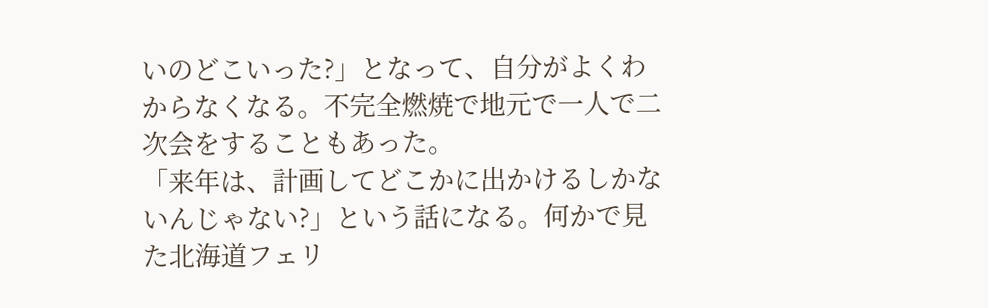いのどこいった?」となって、自分がよくわからなくなる。不完全燃焼で地元で一人で二次会をすることもあった。
「来年は、計画してどこかに出かけるしかないんじゃない?」という話になる。何かで見た北海道フェリ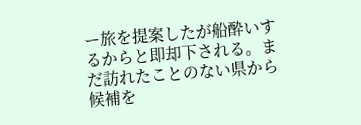ー旅を提案したが船酔いするからと即却下される。まだ訪れたことのない県から候補を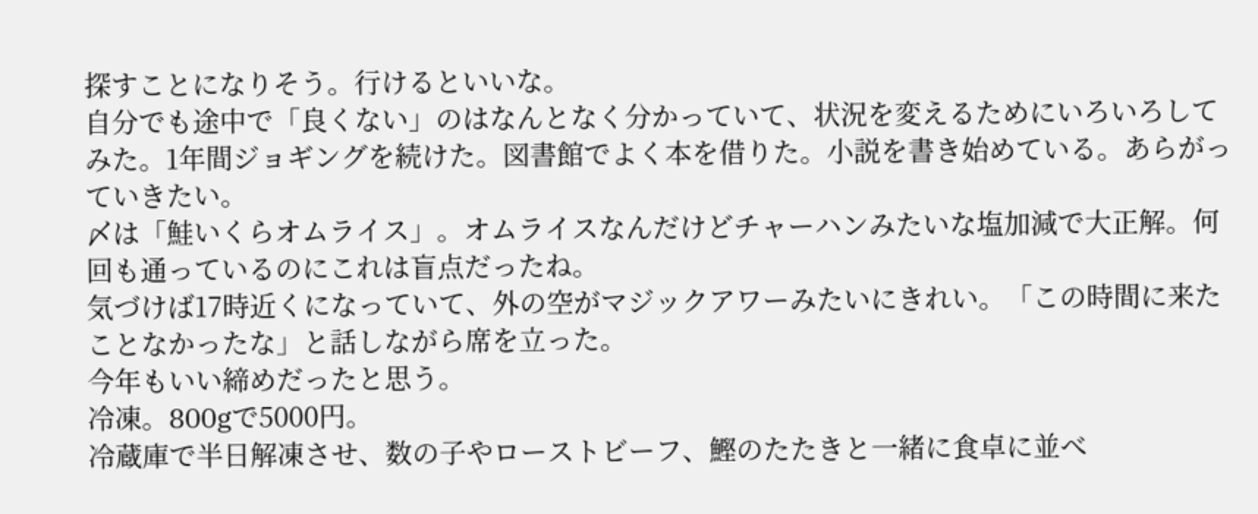探すことになりそう。行けるといいな。
自分でも途中で「良くない」のはなんとなく分かっていて、状況を変えるためにいろいろしてみた。1年間ジョギングを続けた。図書館でよく本を借りた。小説を書き始めている。あらがっていきたい。
〆は「鮭いくらオムライス」。オムライスなんだけどチャーハンみたいな塩加減で大正解。何回も通っているのにこれは盲点だったね。
気づけば17時近くになっていて、外の空がマジックアワーみたいにきれい。「この時間に来たことなかったな」と話しながら席を立った。
今年もいい締めだったと思う。
冷凍。800gで5000円。
冷蔵庫で半日解凍させ、数の子やローストビーフ、鰹のたたきと一緒に食卓に並べ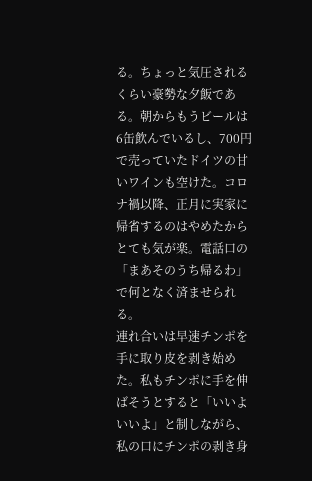る。ちょっと気圧されるくらい豪勢な夕飯である。朝からもうビールは6缶飲んでいるし、700円で売っていたドイツの甘いワインも空けた。コロナ禍以降、正月に実家に帰省するのはやめたからとても気が楽。電話口の「まあそのうち帰るわ」で何となく済ませられる。
連れ合いは早速チンポを手に取り皮を剥き始めた。私もチンポに手を伸ばそうとすると「いいよいいよ」と制しながら、私の口にチンポの剥き身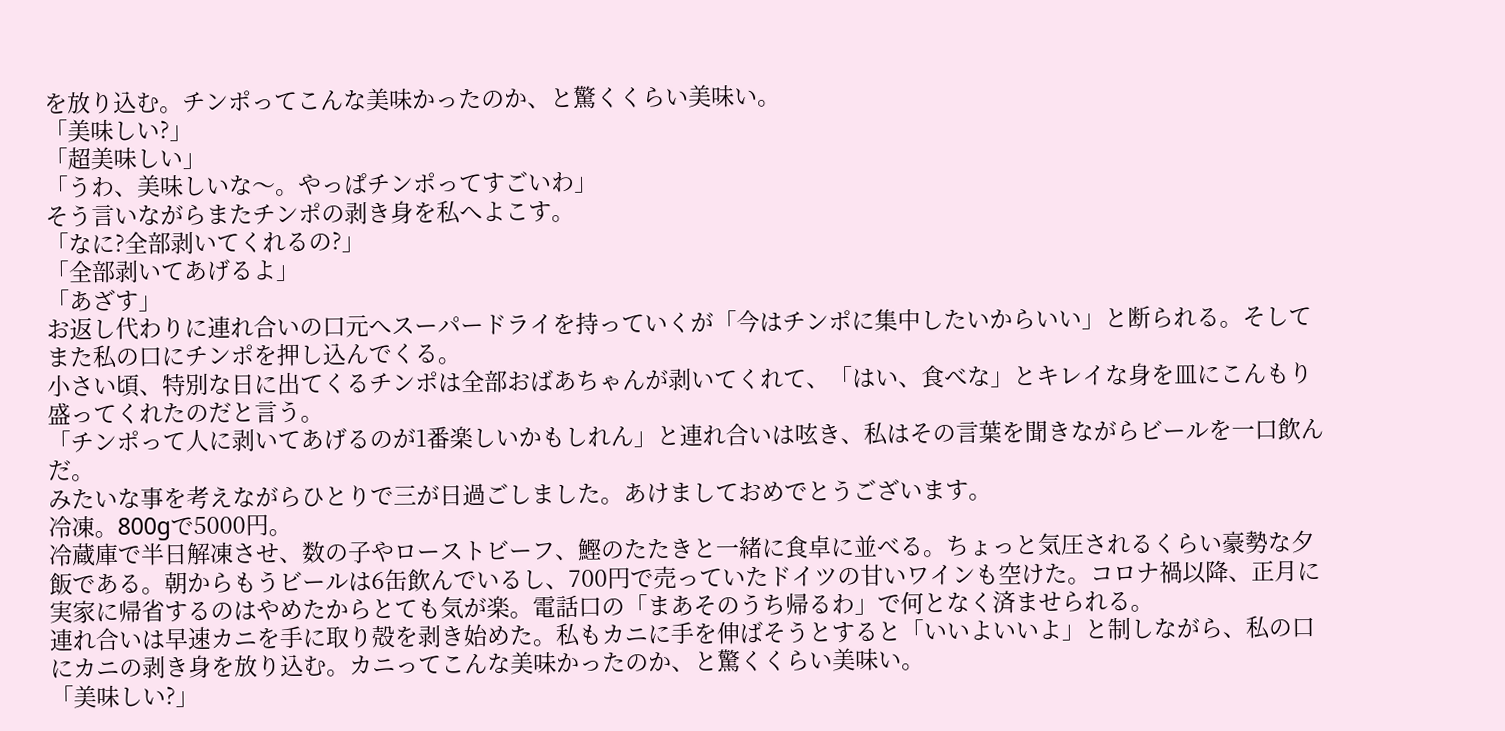を放り込む。チンポってこんな美味かったのか、と驚くくらい美味い。
「美味しい?」
「超美味しい」
「うわ、美味しいな〜。やっぱチンポってすごいわ」
そう言いながらまたチンポの剥き身を私へよこす。
「なに?全部剥いてくれるの?」
「全部剥いてあげるよ」
「あざす」
お返し代わりに連れ合いの口元へスーパードライを持っていくが「今はチンポに集中したいからいい」と断られる。そしてまた私の口にチンポを押し込んでくる。
小さい頃、特別な日に出てくるチンポは全部おばあちゃんが剥いてくれて、「はい、食べな」とキレイな身を皿にこんもり盛ってくれたのだと言う。
「チンポって人に剥いてあげるのが1番楽しいかもしれん」と連れ合いは呟き、私はその言葉を聞きながらビールを一口飲んだ。
みたいな事を考えながらひとりで三が日過ごしました。あけましておめでとうございます。
冷凍。800gで5000円。
冷蔵庫で半日解凍させ、数の子やローストビーフ、鰹のたたきと一緒に食卓に並べる。ちょっと気圧されるくらい豪勢な夕飯である。朝からもうビールは6缶飲んでいるし、700円で売っていたドイツの甘いワインも空けた。コロナ禍以降、正月に実家に帰省するのはやめたからとても気が楽。電話口の「まあそのうち帰るわ」で何となく済ませられる。
連れ合いは早速カニを手に取り殻を剥き始めた。私もカニに手を伸ばそうとすると「いいよいいよ」と制しながら、私の口にカニの剥き身を放り込む。カニってこんな美味かったのか、と驚くくらい美味い。
「美味しい?」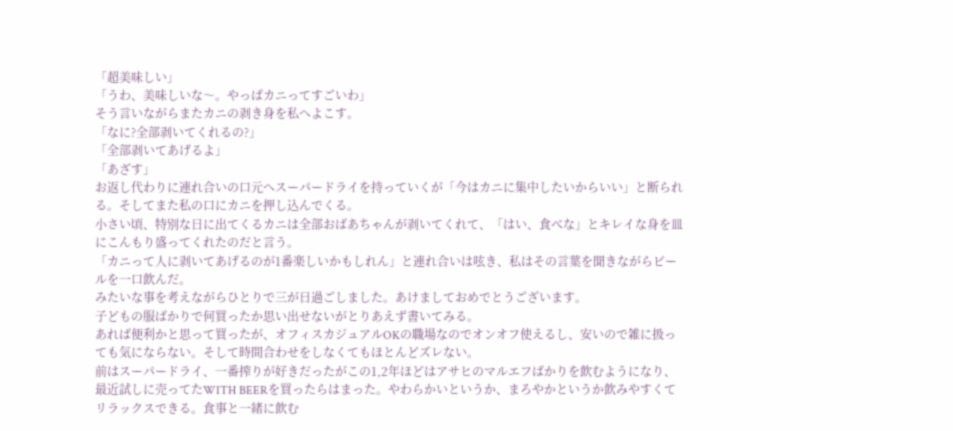「超美味しい」
「うわ、美味しいな〜。やっぱカニってすごいわ」
そう言いながらまたカニの剥き身を私へよこす。
「なに?全部剥いてくれるの?」
「全部剥いてあげるよ」
「あざす」
お返し代わりに連れ合いの口元へスーパードライを持っていくが「今はカニに集中したいからいい」と断られる。そしてまた私の口にカニを押し込んでくる。
小さい頃、特別な日に出てくるカニは全部おばあちゃんが剥いてくれて、「はい、食べな」とキレイな身を皿にこんもり盛ってくれたのだと言う。
「カニって人に剥いてあげるのが1番楽しいかもしれん」と連れ合いは呟き、私はその言葉を聞きながらビールを一口飲んだ。
みたいな事を考えながらひとりで三が日過ごしました。あけましておめでとうございます。
子どもの服ばかりで何買ったか思い出せないがとりあえず書いてみる。
あれば便利かと思って買ったが、オフィスカジュアルOKの職場なのでオンオフ使えるし、安いので雑に扱っても気にならない。そして時間合わせをしなくてもほとんどズレない。
前はスーパードライ、一番搾りが好きだったがこの1,2年ほどはアサヒのマルエフばかりを飲むようになり、最近試しに売ってたWITH BEERを買ったらはまった。やわらかいというか、まろやかというか飲みやすくてリラックスできる。食事と一緒に飲む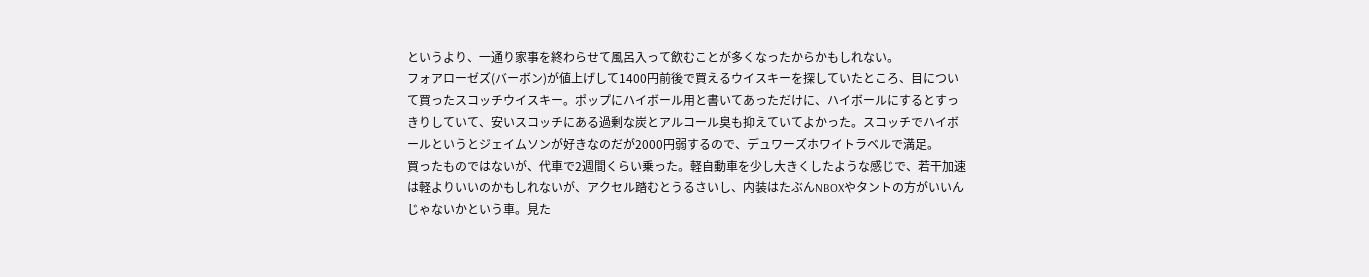というより、一通り家事を終わらせて風呂入って飲むことが多くなったからかもしれない。
フォアローゼズ(バーボン)が値上げして1400円前後で買えるウイスキーを探していたところ、目について買ったスコッチウイスキー。ポップにハイボール用と書いてあっただけに、ハイボールにするとすっきりしていて、安いスコッチにある過剰な炭とアルコール臭も抑えていてよかった。スコッチでハイボールというとジェイムソンが好きなのだが2000円弱するので、デュワーズホワイトラベルで満足。
買ったものではないが、代車で2週間くらい乗った。軽自動車を少し大きくしたような感じで、若干加速は軽よりいいのかもしれないが、アクセル踏むとうるさいし、内装はたぶんNBOXやタントの方がいいんじゃないかという車。見た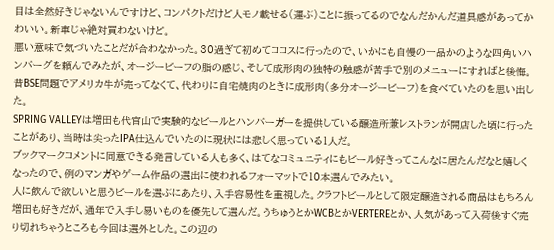目は全然好きじゃないんですけど、コンパクトだけど人モノ載せる(運ぶ)ことに振ってるのでなんだかんだ道具感があってかわいい。新車じゃ絶対買わないけど。
悪い意味で気づいたことだが合わなかった。30過ぎて初めてココスに行ったので、いかにも自慢の一品かのような四角いハンバーグを頼んでみたが、オージービーフの脂の感じ、そして成形肉の独特の触感が苦手で別のメニューにすればと後悔。昔BSE問題でアメリカ牛が売ってなくて、代わりに自宅焼肉のときに成形肉(多分オージービーフ)を食べていたのを思い出した。
SPRING VALLEYは増田も代官山で実験的なビールとハンバーガーを提供している醸造所兼レストランが開店した頃に行ったことがあり、当時は尖ったIPA仕込んでいたのに現状には悲しく思っている1人だ。
ブックマークコメントに同意できる発言している人も多く、はてなコミュニティにもビール好きってこんなに居たんだなと嬉しくなったので、例のマンガやゲーム作品の選出に使われるフォーマットで10本選んでみたい。
人に飲んで欲しいと思うビールを選ぶにあたり、入手容易性を重視した。クラフトビールとして限定醸造される商品はもちろん増田も好きだが、通年で入手し易いものを優先して選んだ。うちゅうとかWCBとかVERTEREとか、人気があって入荷後すぐ売り切れちゃうところも今回は選外とした。この辺の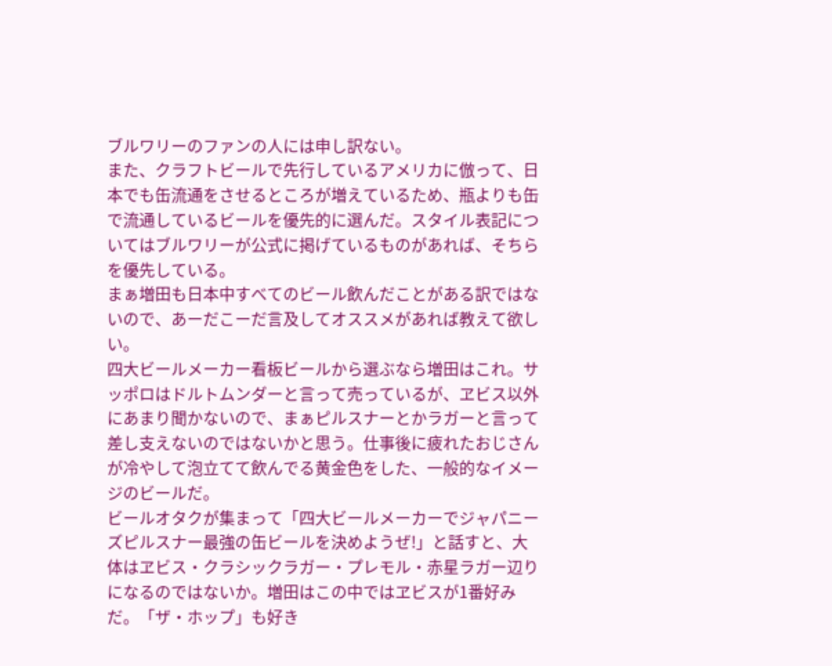ブルワリーのファンの人には申し訳ない。
また、クラフトビールで先行しているアメリカに倣って、日本でも缶流通をさせるところが増えているため、瓶よりも缶で流通しているビールを優先的に選んだ。スタイル表記についてはブルワリーが公式に掲げているものがあれば、そちらを優先している。
まぁ増田も日本中すべてのビール飲んだことがある訳ではないので、あーだこーだ言及してオススメがあれば教えて欲しい。
四大ビールメーカー看板ビールから選ぶなら増田はこれ。サッポロはドルトムンダーと言って売っているが、ヱビス以外にあまり聞かないので、まぁピルスナーとかラガーと言って差し支えないのではないかと思う。仕事後に疲れたおじさんが冷やして泡立てて飲んでる黄金色をした、一般的なイメージのビールだ。
ビールオタクが集まって「四大ビールメーカーでジャパニーズピルスナー最強の缶ビールを決めようぜ!」と話すと、大体はヱビス・クラシックラガー・プレモル・赤星ラガー辺りになるのではないか。増田はこの中ではヱビスが1番好みだ。「ザ・ホップ」も好き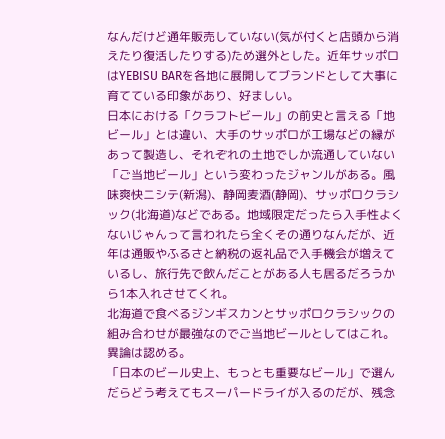なんだけど通年販売していない(気が付くと店頭から消えたり復活したりする)ため選外とした。近年サッポロはYEBISU BARを各地に展開してブランドとして大事に育てている印象があり、好ましい。
日本における「クラフトビール」の前史と言える「地ビール」とは違い、大手のサッポロが工場などの縁があって製造し、それぞれの土地でしか流通していない「ご当地ビール」という変わったジャンルがある。風味爽快ニシテ(新潟)、静岡麦酒(静岡)、サッポロクラシック(北海道)などである。地域限定だったら入手性よくないじゃんって言われたら全くその通りなんだが、近年は通販やふるさと納税の返礼品で入手機会が増えているし、旅行先で飲んだことがある人も居るだろうから1本入れさせてくれ。
北海道で食べるジンギスカンとサッポロクラシックの組み合わせが最強なのでご当地ビールとしてはこれ。異論は認める。
「日本のビール史上、もっとも重要なビール」で選んだらどう考えてもスーパードライが入るのだが、残念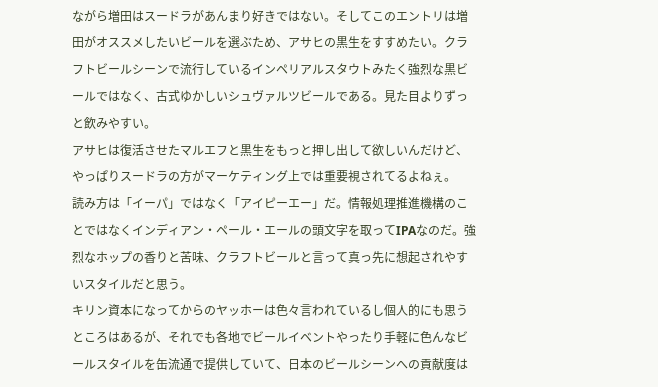ながら増田はスードラがあんまり好きではない。そしてこのエントリは増田がオススメしたいビールを選ぶため、アサヒの黒生をすすめたい。クラフトビールシーンで流行しているインペリアルスタウトみたく強烈な黒ビールではなく、古式ゆかしいシュヴァルツビールである。見た目よりずっと飲みやすい。
アサヒは復活させたマルエフと黒生をもっと押し出して欲しいんだけど、やっぱりスードラの方がマーケティング上では重要視されてるよねぇ。
読み方は「イーパ」ではなく「アイピーエー」だ。情報処理推進機構のことではなくインディアン・ペール・エールの頭文字を取ってIPAなのだ。強烈なホップの香りと苦味、クラフトビールと言って真っ先に想起されやすいスタイルだと思う。
キリン資本になってからのヤッホーは色々言われているし個人的にも思うところはあるが、それでも各地でビールイベントやったり手軽に色んなビールスタイルを缶流通で提供していて、日本のビールシーンへの貢献度は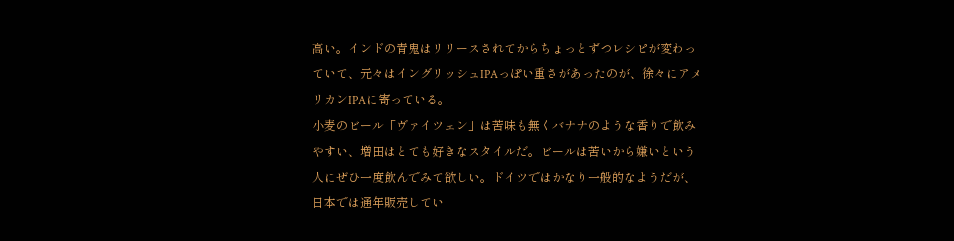高い。インドの青鬼はリリースされてからちょっとずつレシピが変わっていて、元々はイングリッシュIPAっぽい重さがあったのが、徐々にアメリカンIPAに寄っている。
小麦のビール「ヴァイツェン」は苦味も無くバナナのような香りで飲みやすい、増田はとても好きなスタイルだ。ビールは苦いから嫌いという人にぜひ一度飲んでみて欲しい。ドイツではかなり一般的なようだが、日本では通年販売してい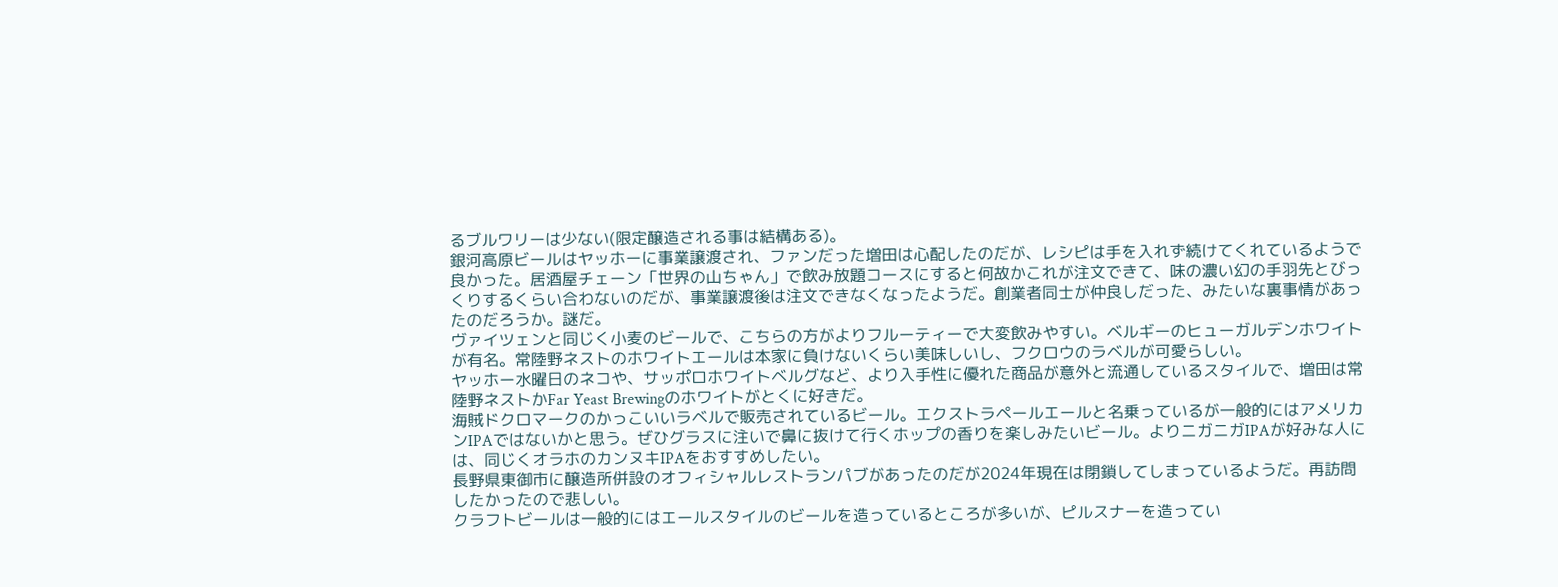るブルワリーは少ない(限定醸造される事は結構ある)。
銀河高原ビールはヤッホーに事業譲渡され、ファンだった増田は心配したのだが、レシピは手を入れず続けてくれているようで良かった。居酒屋チェーン「世界の山ちゃん」で飲み放題コースにすると何故かこれが注文できて、味の濃い幻の手羽先とびっくりするくらい合わないのだが、事業譲渡後は注文できなくなったようだ。創業者同士が仲良しだった、みたいな裏事情があったのだろうか。謎だ。
ヴァイツェンと同じく小麦のビールで、こちらの方がよりフルーティーで大変飲みやすい。ベルギーのヒューガルデンホワイトが有名。常陸野ネストのホワイトエールは本家に負けないくらい美味しいし、フクロウのラベルが可愛らしい。
ヤッホー水曜日のネコや、サッポロホワイトベルグなど、より入手性に優れた商品が意外と流通しているスタイルで、増田は常陸野ネストかFar Yeast Brewingのホワイトがとくに好きだ。
海賊ドクロマークのかっこいいラベルで販売されているビール。エクストラペールエールと名乗っているが一般的にはアメリカンIPAではないかと思う。ぜひグラスに注いで鼻に抜けて行くホップの香りを楽しみたいビール。よりニガニガIPAが好みな人には、同じくオラホのカンヌキIPAをおすすめしたい。
長野県東御市に醸造所併設のオフィシャルレストランパブがあったのだが2024年現在は閉鎖してしまっているようだ。再訪問したかったので悲しい。
クラフトビールは一般的にはエールスタイルのビールを造っているところが多いが、ピルスナーを造ってい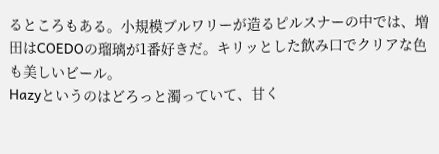るところもある。小規模ブルワリーが造るピルスナーの中では、増田はCOEDOの瑠璃が1番好きだ。キリッとした飲み口でクリアな色も美しいビール。
Hazyというのはどろっと濁っていて、甘く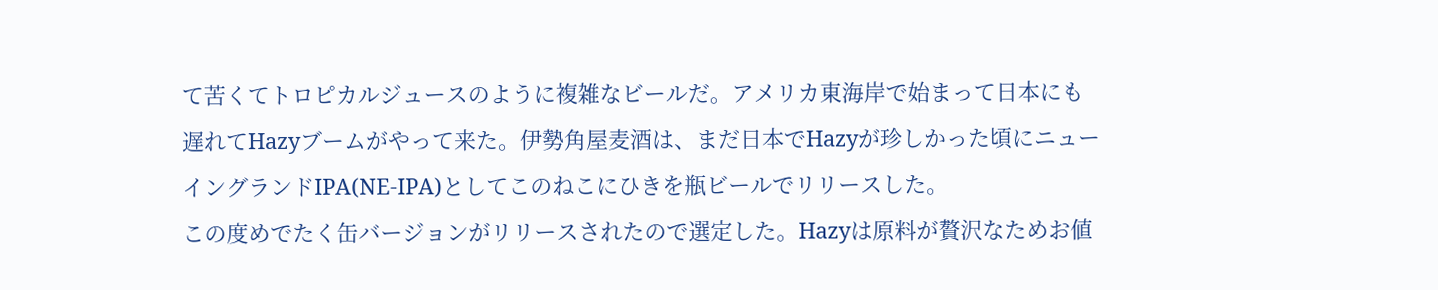て苦くてトロピカルジュースのように複雑なビールだ。アメリカ東海岸で始まって日本にも遅れてHazyブームがやって来た。伊勢角屋麦酒は、まだ日本でHazyが珍しかった頃にニューイングランドIPA(NE-IPA)としてこのねこにひきを瓶ビールでリリースした。
この度めでたく缶バージョンがリリースされたので選定した。Hazyは原料が贅沢なためお値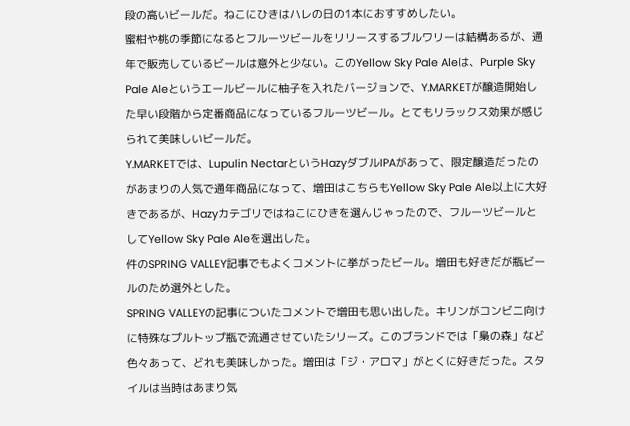段の高いビールだ。ねこにひきはハレの日の1本におすすめしたい。
蜜柑や桃の季節になるとフルーツビールをリリースするブルワリーは結構あるが、通年で販売しているビールは意外と少ない。このYellow Sky Pale Aleは、Purple Sky Pale Aleというエールビールに柚子を入れたバージョンで、Y.MARKETが醸造開始した早い段階から定番商品になっているフルーツビール。とてもリラックス効果が感じられて美味しいビールだ。
Y.MARKETでは、Lupulin NectarというHazyダブルIPAがあって、限定醸造だったのがあまりの人気で通年商品になって、増田はこちらもYellow Sky Pale Ale以上に大好きであるが、Hazyカテゴリではねこにひきを選んじゃったので、フルーツビールとしてYellow Sky Pale Aleを選出した。
件のSPRING VALLEY記事でもよくコメントに挙がったビール。増田も好きだが瓶ビールのため選外とした。
SPRING VALLEYの記事についたコメントで増田も思い出した。キリンがコンビニ向けに特殊なプルトップ瓶で流通させていたシリーズ。このブランドでは「梟の森」など色々あって、どれも美味しかった。増田は「ジ・アロマ」がとくに好きだった。スタイルは当時はあまり気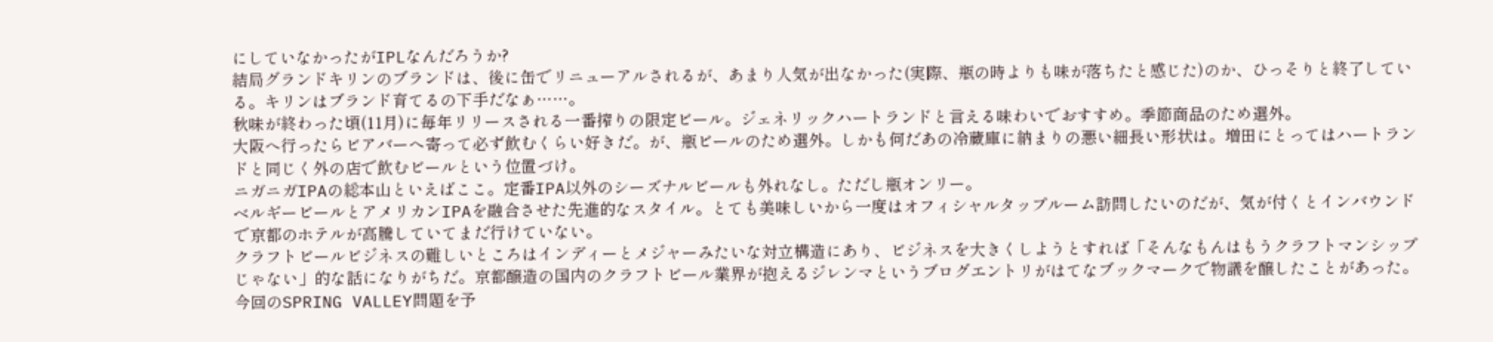にしていなかったがIPLなんだろうか?
結局グランドキリンのブランドは、後に缶でリニューアルされるが、あまり人気が出なかった(実際、瓶の時よりも味が落ちたと感じた)のか、ひっそりと終了している。キリンはブランド育てるの下手だなぁ……。
秋味が終わった頃(11月)に毎年リリースされる一番搾りの限定ビール。ジェネリックハートランドと言える味わいでおすすめ。季節商品のため選外。
大阪へ行ったらビアバーへ寄って必ず飲むくらい好きだ。が、瓶ビールのため選外。しかも何だあの冷蔵庫に納まりの悪い細長い形状は。増田にとってはハートランドと同じく外の店で飲むビールという位置づけ。
ニガニガIPAの総本山といえばここ。定番IPA以外のシーズナルビールも外れなし。ただし瓶オンリー。
ベルギービールとアメリカンIPAを融合させた先進的なスタイル。とても美味しいから一度はオフィシャルタップルーム訪問したいのだが、気が付くとインバウンドで京都のホテルが高騰していてまだ行けていない。
クラフトビールビジネスの難しいところはインディーとメジャーみたいな対立構造にあり、ビジネスを大きくしようとすれば「そんなもんはもうクラフトマンシップじゃない」的な話になりがちだ。京都醸造の国内のクラフトビール業界が抱えるジレンマというブログエントリがはてなブックマークで物議を醸したことがあった。今回のSPRING VALLEY問題を予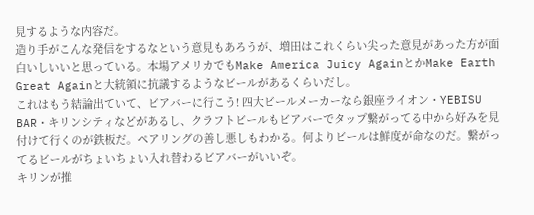見するような内容だ。
造り手がこんな発信をするなという意見もあろうが、増田はこれくらい尖った意見があった方が面白いしいいと思っている。本場アメリカでもMake America Juicy AgainとかMake Earth Great Againと大統領に抗議するようなビールがあるくらいだし。
これはもう結論出ていて、ビアバーに行こう! 四大ビールメーカーなら銀座ライオン・YEBISU BAR・キリンシティなどがあるし、クラフトビールもビアバーでタップ繋がってる中から好みを見付けて行くのが鉄板だ。ペアリングの善し悪しもわかる。何よりビールは鮮度が命なのだ。繋がってるビールがちょいちょい入れ替わるビアバーがいいぞ。
キリンが推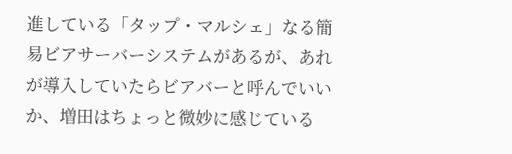進している「タップ・マルシェ」なる簡易ビアサーバーシステムがあるが、あれが導入していたらビアバーと呼んでいいか、増田はちょっと微妙に感じている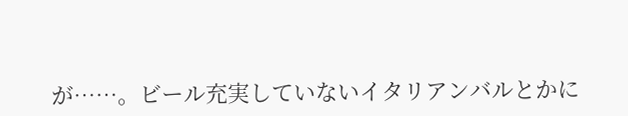が……。ビール充実していないイタリアンバルとかに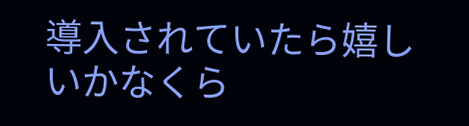導入されていたら嬉しいかなくら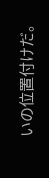いの位置付けだ。